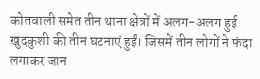कोतवाली समेत तीन थाना क्षेत्रों में अलग-अलग हुई खुदकुशी की तीन घटनाएं हुईं। जिसमें तीन लोगों ने फंदा लगाकर जान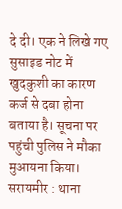दे दी। एक ने लिखे गए सुसाइड नोट में खुदकुशी का कारण कर्ज से दबा होना बताया है। सूचना पर पहुंची पुलिस ने मौका मुआयना किया।
सरायमीर : थाना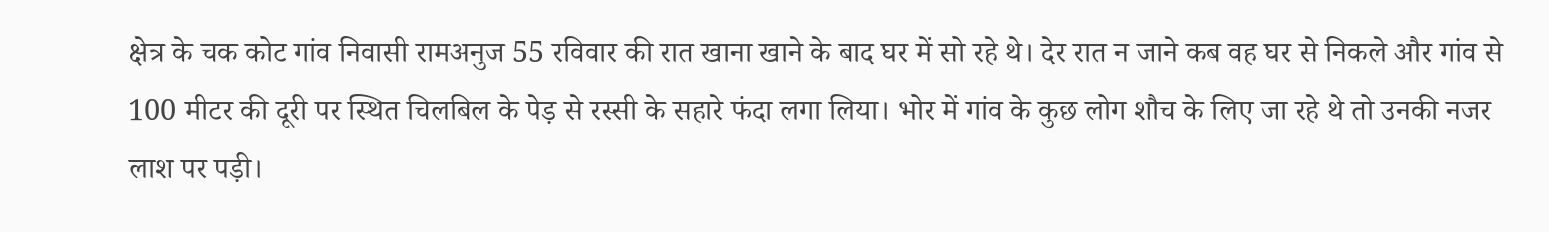क्षेत्र के चक कोट गांव निवासी रामअनुज 55 रविवार की रात खाना खाने के बाद घर में सो रहे थे। देर रात न जाने कब वह घर से निकले और गांव से 100 मीटर की दूरी पर स्थित चिलबिल के पेड़ से रस्सी के सहारे फंदा लगा लिया। भोर में गांव के कुछ लोग शौच के लिए जा रहे थे तो उनकी नजर लाश पर पड़ी।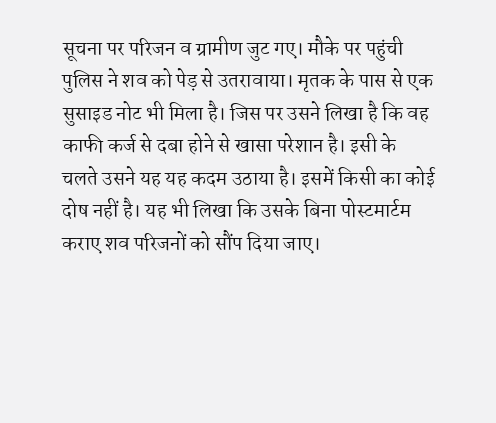सूचना पर परिजन व ग्रामीण जुट गए। मौके पर पहुंची पुलिस ने शव को पेड़ से उतरावाया। मृतक के पास से एक सुसाइड नोट भी मिला है। जिस पर उसने लिखा है कि वह काफी कर्ज से दबा होने से खासा परेशान है। इसी के चलते उसने यह यह कदम उठाया है। इसमें किसी का कोई दोष नहीं है। यह भी लिखा कि उसके बिना पोस्टमार्टम कराए शव परिजनों को सौंप दिया जाए।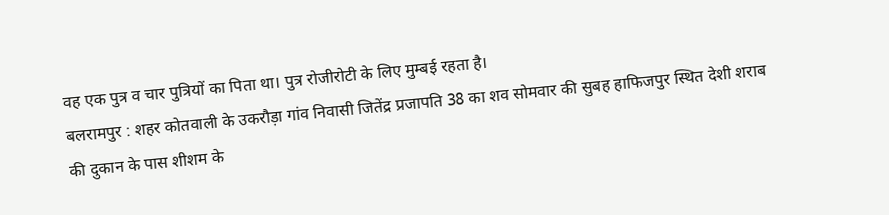वह एक पुत्र व चार पुत्रियों का पिता था। पुत्र रोजीरोटी के लिए मुम्बई रहता है।
बलरामपुर : शहर कोतवाली के उकरौड़ा गांव निवासी जितेंद्र प्रजापति 38 का शव सोमवार की सुबह हाफिजपुर स्थित देशी शराब की दुकान के पास शीशम के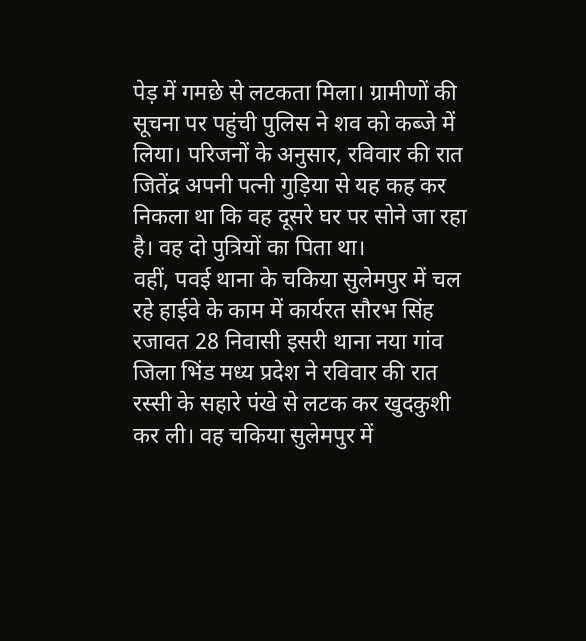पेड़ में गमछे से लटकता मिला। ग्रामीणों की सूचना पर पहुंची पुलिस ने शव को कब्जे में लिया। परिजनों के अनुसार, रविवार की रात जितेंद्र अपनी पत्नी गुड़िया से यह कह कर निकला था कि वह दूसरे घर पर सोने जा रहा है। वह दो पुत्रियों का पिता था।
वहीं, पवई थाना के चकिया सुलेमपुर में चल रहे हाईवे के काम में कार्यरत सौरभ सिंह रजावत 28 निवासी इसरी थाना नया गांव जिला भिंड मध्य प्रदेश ने रविवार की रात रस्सी के सहारे पंखे से लटक कर खुदकुशी कर ली। वह चकिया सुलेमपुर में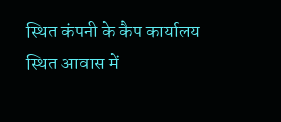स्थित कंपनी के कैप कार्यालय स्थित आवास में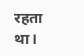रहता था।